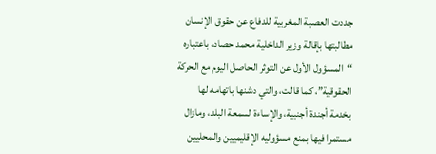جددت العصبة المغربية للدفاع عن حقوق الإنسان مطالبتها بإقالة وزير الداخلية محمد حصاد، باعتباره “المسؤول الأول عن التوثر الحاصل اليوم مع الحركة الحقوقية”، كما قالت، والتي دشنها باتهامه لها بخدمة أجندة أجنبية، والإساءة لسمعة البلد، ومازال مستمرا فيها بمنع مسؤوليه الإقليميين والمحليين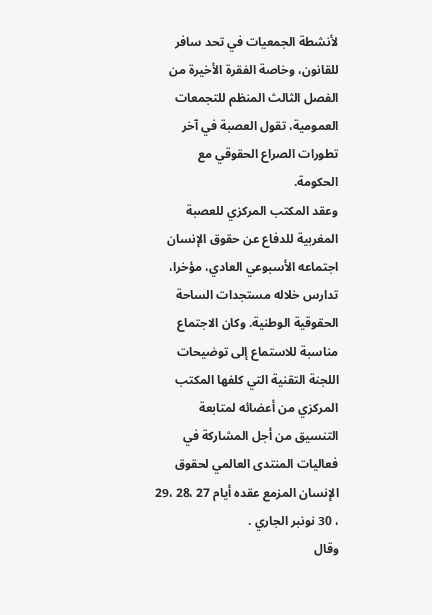لأنشطة الجمعيات في تحد سافر للقانون، وخاصة الفقرة الأخيرة من الفصل الثالث المنظم للتجمعات العمومية، تقول العصبة في آخر تطورات الصراع الحقوقي مع الحكومة.
وعقد المكتب المركزي للعصبة المغربية للدفاع عن حقوق الإنسان اجتماعه الأسبوعي العادي، مؤخرا، تدارس خلاله مستجدات الساحة الحقوقية الوطنية. وكان الاجتماع مناسبة للاستماع إلى توضيحات اللجنة التقنية التي كلفها المكتب المركزي من أعضائه لمتابعة التنسيق من أجل المشاركة في فعاليات المنتدى العالمي لحقوق الإنسان المزمع عقده أيام 27 ،28 ،29 ، 30 نونبر الجاري .
وقال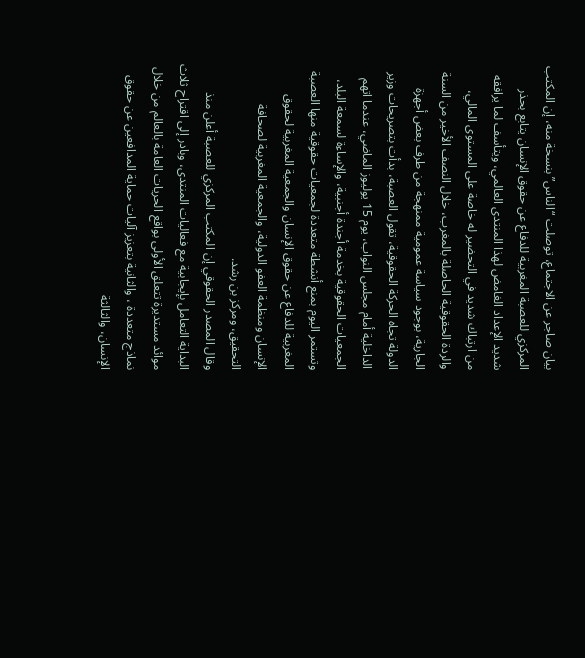بيان صاجر عن الاجتماع، توصلت “الناس” بنسخة منه، إن المكتب المركزي للعصبة المغربية للدفاع عن حقوق الإنسان يتابع بحذر شديد الإعداد الغامض لهذا المنتدى العالمي، ويتأسف لما يرافقه من ارتباك شديد في التحضير له خاصة على المستوى المالي، والردة الحقوقية الحاصلة بالمغرب، خلال النصف الأخير من السنة الجارية، بوجود سياسة عمومية ممنهجة من طرف بعض أجهزة الدولة تجاه الحركة الحقوقية، تقول العصبة، بدأت بتصريحات وزير الداخلية أمام مجلس النواب، يوم 15 يوليوز الماضي، عندما اتهم الجمعيات الحقوقية بخدمة أجندة أجنبية، والإساءة لسمعة البلد، وتستمر اليوم بمنع أنشطة متعددة لجمعيات حقوقية منها العصبة المغربية للدفاع عن حقوق الإنسان والجمعية المغربية لحقوق الإنسان ومنظمة العفو الدولية، والجمعية المغربية لصحافة التحقيق، ومركز بن رشد.
وقال المصدر الحقوقي إن المكتب المركزي للعصبة أعلن منذ البداية التعامل بإيجابية مع فعاليات المنتدى، وبادر إلى اقتراح ثلاث موائد مستديرة تتعلق الأولى بواقع الحريات العامة بالعالم من خلال نماذج متعددة ، والثانية بتعزيز آليات حماية المدافعين عن حقوق الإنسان، والثالثة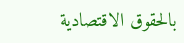بالحقوق الاقتصادية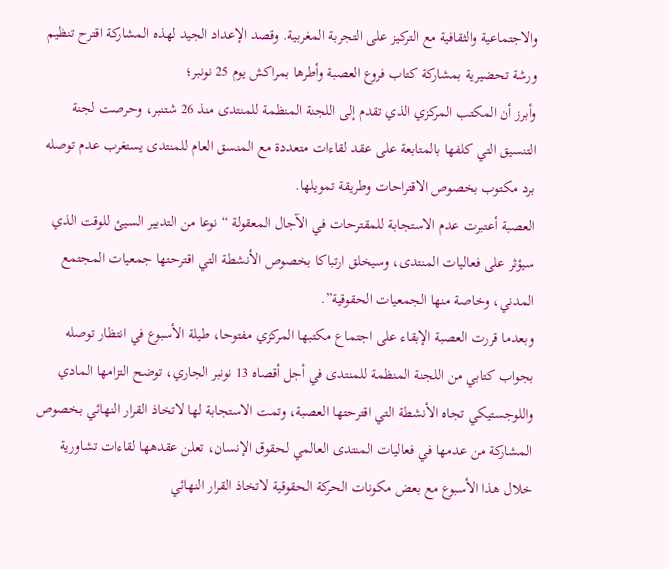والاجتماعية والثقافية مع التركيز على التجربة المغربية. وقصد الإعداد الجيد لهذه المشاركة اقترح تنظيم ورشة تحضيرية بمشاركة كتاب فروع العصبة وأطرها بمراكش يوم 25 نونبر؛
وأبرز أن المكتب المركزي الذي تقدم إلى اللجنة المنظمة للمنتدى منذ 26 شتنبر، وحرصت لجنة التنسيق التي كلفها بالمتابعة على عقد لقاءات متعددة مع المنسق العام للمنتدى يستغرب عدم توصله برد مكتوب بخصوص الاقتراحات وطريقة تمويلها.
العصبة أعتبرت عدم الاستجابة للمقترحات في الآجال المعقولة “نوعا من التدبير السيئ للوقت الذي سيؤثر على فعاليات المنتدى، وسيخلق ارتباكا بخصوص الأنشطة التي اقترحتها جمعيات المجتمع المدني، وخاصة منها الجمعيات الحقوقية”.
وبعدما قررت العصبة الإبقاء على اجتماع مكتبها المركزي مفتوحا، طيلة الأسبوع في انتظار توصله بجواب كتابي من اللجنة المنظمة للمنتدى في أجل أقصاه 13 نونبر الجاري، توضح التزامها المادي واللوجستيكي تجاه الأنشطة التي اقترحتها العصبة، وتمت الاستجابة لها لاتخاذ القرار النهائي بخصوص المشاركة من عدمها في فعاليات المنتدى العالمي لحقوق الإنسان، تعلن عقدهها لقاءات تشاورية خلال هذا الأسبوع مع بعض مكونات الحركة الحقوقية لاتخاذ القرار النهائي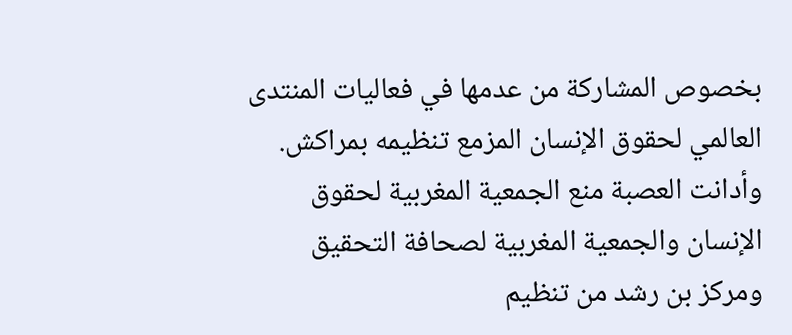بخصوص المشاركة من عدمها في فعاليات المنتدى العالمي لحقوق الإنسان المزمع تنظيمه بمراكش.
وأدانت العصبة منع الجمعية المغربية لحقوق الإنسان والجمعية المغربية لصحافة التحقيق ومركز بن رشد من تنظيم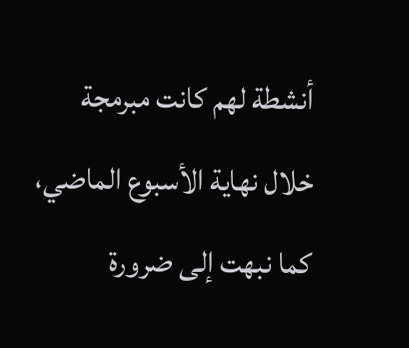أنشطة لهم كانت مبرمجة خلال نهاية الأسبوع الماضي، كما نبهت إلى ضرورة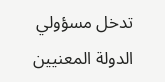تدخل مسؤولي الدولة المعنيين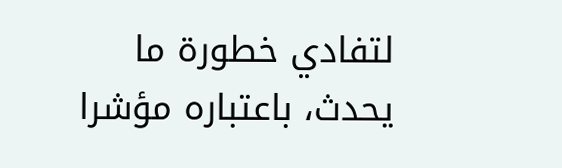لتفادي خطورة ما يحدث، باعتباره مؤشرا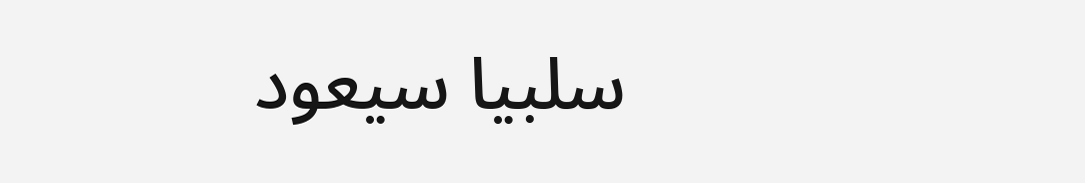سلبيا سيعود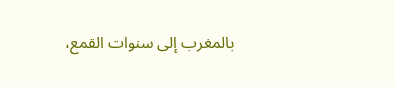بالمغرب إلى سنوات القمع،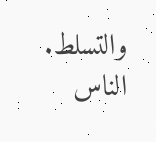والتسلط.
الناس